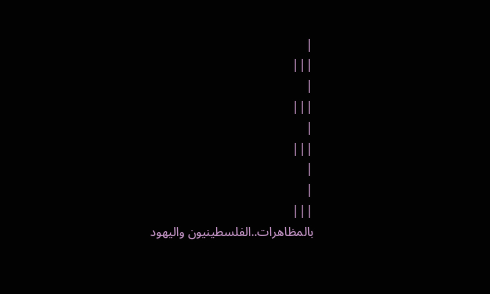|
|||
|
|||
|
|||
|
|
|||
بالمظاهرات..الفلسطينيون واليهود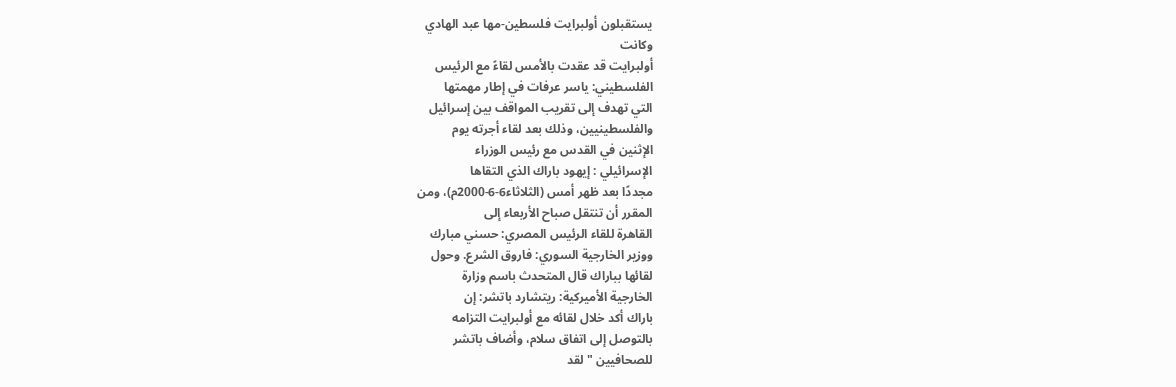يستقبلون أولبرايت فلسطين-مها عبد الهادي
وكانت
أولبرايت قد عقدت بالأمس لقاءً مع الرئيس
الفلسطيني: ياسر عرفات في إطار مهمتها
التي تهدف إلى تقريب المواقف بين إسرائيل
والفلسطينيين، وذلك بعد لقاء أجرته يوم
الإثنين في القدس مع رئيس الوزراء
الإسرائيلي : إيهود باراك الذي التقاها
مجددًا بعد ظهر أمس (الثلاثاء6-6-2000م)، ومن
المقرر أن تنتقل صباح الأربعاء إلى
القاهرة للقاء الرئيس المصري: حسني مبارك
ووزير الخارجية السوري: فاروق الشرع. وحول
لقائها بباراك قال المتحدث باسم وزارة
الخارجية الأميركية: ريتشارد باتشر: إن
باراك أكد خلال لقائه مع أولبرايت التزامه
بالتوصل إلى اتفاق سلام، وأضاف باتشر
للصحافيين "لقد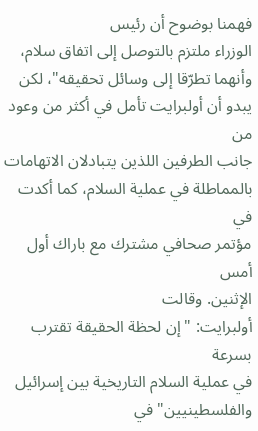فهمنا بوضوح أن رئيس
الوزراء ملتزم بالتوصل إلى اتفاق سلام،
وأنهما تطرّقا إلى وسائل تحقيقه"، لكن
يبدو أن أولبرايت تأمل في أكثر من وعود من
جانب الطرفين اللذين يتبادلان الاتهامات
بالمماطلة في عملية السلام، كما أكدت في
مؤتمر صحافي مشترك مع باراك أول أمس
الإثنين. وقالت
أولبرايت: "إن لحظة الحقيقة تقترب بسرعة
في عملية السلام التاريخية بين إسرائيل
والفلسطينيين" في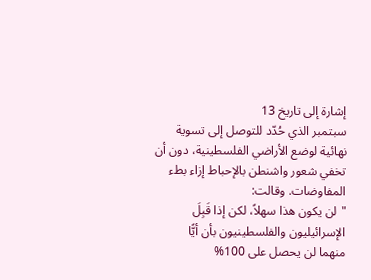إشارة إلى تاريخ 13
سبتمبر الذي حُدّد للتوصل إلى تسوية
نهائية لوضع الأراضي الفلسطينية، دون أن
تخفي شعور واشنطن بالإحباط إزاء بطء
المفاوضات. وقالت:
"لن يكون هذا سهلاً، لكن إذا قَبِلَ
الإسرائيليون والفلسطينيون بأن أيًّا
منهما لن يحصل على 100%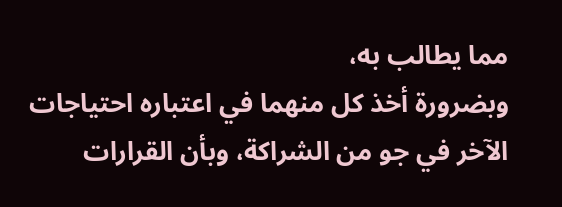مما يطالب به،
وبضرورة أخذ كل منهما في اعتباره احتياجات
الآخر في جو من الشراكة، وبأن القرارات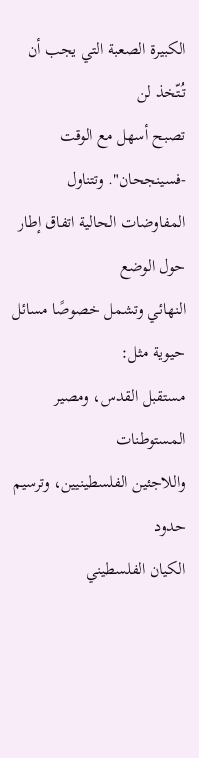الكبيرة الصعبة التي يجب أن تُتّخذ لن
تصبح أسهل مع الوقت -فسينجحان". وتتناول
المفاوضات الحالية اتفاق إطار حول الوضع
النهائي وتشمل خصوصًا مسائل حيوية مثل:
مستقبل القدس، ومصير المستوطنات
واللاجئين الفلسطينيين، وترسيم حدود
الكيان الفلسطيني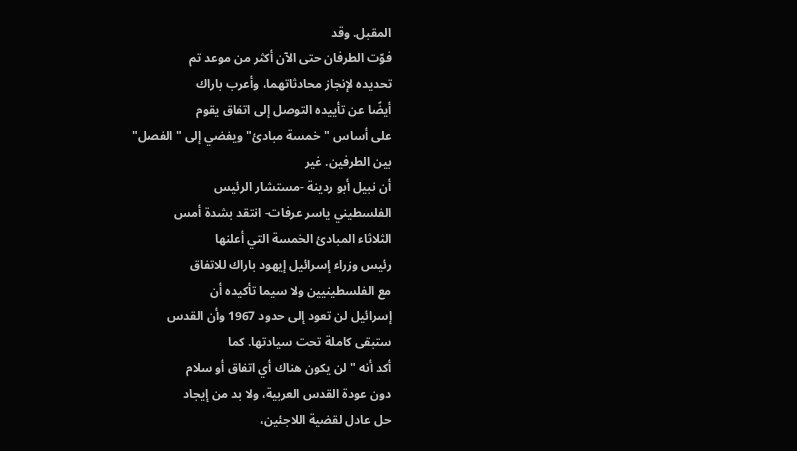المقبل. وقد
فوّت الطرفان حتى الآن أكثر من موعد تم
تحديده لإنجاز محادثاتهما، وأعرب باراك
أيضًا عن تأييده التوصل إلى اتفاق يقوم
على أساس "خمسة مبادئ" ويفضي إلى "الفصل"
بين الطرفين. غير
أن نبيل أبو ردينة -مستشار الرئيس
الفلسطيني ياسر عرفات- انتقد بشدة أمس
الثلاثاء المبادئ الخمسة التي أعلنها
رئيس وزراء إسرائيل إيهود باراك للاتفاق
مع الفلسطينيين ولا سيما تأكيده أن
إسرائيل لن تعود إلى حدود 1967 وأن القدس
ستبقى كاملة تحت سيادتها. كما
أكد أنه "لن يكون هناك أي اتفاق أو سلام
دون عودة القدس العربية، ولا بد من إيجاد
حل عادل لقضية اللاجئين،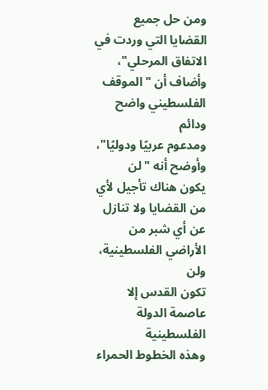ومن حل جميع
القضايا التي وردت في الاتفاق المرحلي"،
وأضاف أن "الموقف الفلسطيني واضح ودائم
ومدعوم عربيًا ودوليًا"، وأوضح أنه "لن
يكون هناك تأجيل لأي من القضايا ولا تنازل
عن أي شبر من الأراضي الفلسطينية، ولن
تكون القدس إلا عاصمة الدولة الفلسطينية
وهذه الخطوط الحمراء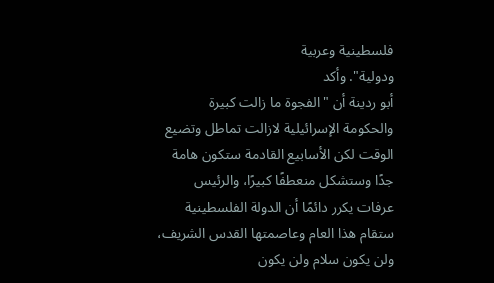فلسطينية وعربية
ودولية". وأكد
أبو ردينة أن "الفجوة ما زالت كبيرة
والحكومة الإسرائيلية لازالت تماطل وتضيع
الوقت لكن الأسابيع القادمة ستكون هامة
جدًا وستشكل منعطفًا كبيرًا، والرئيس
عرفات يكرر دائمًا أن الدولة الفلسطينية
ستقام هذا العام وعاصمتها القدس الشريف،
ولن يكون سلام ولن يكون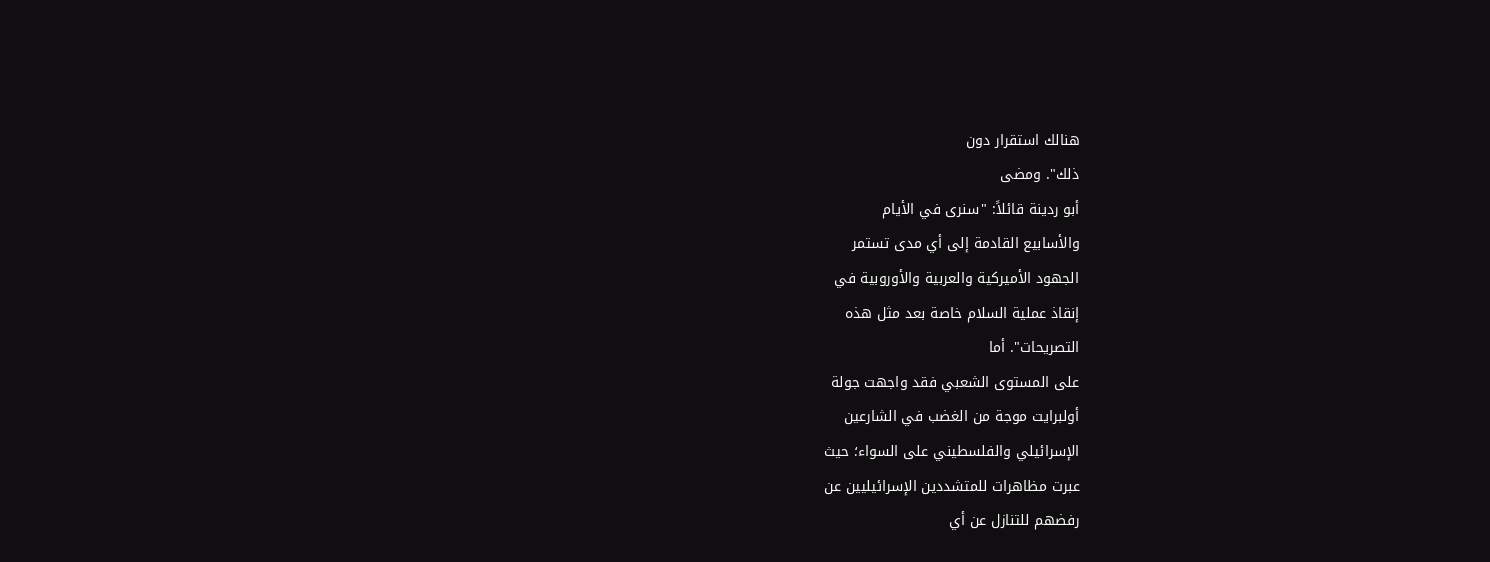هنالك استقرار دون
ذلك". ومضى
أبو ردينة قائلاً: "سنرى في الأيام
والأسابيع القادمة إلى أي مدى تستمر
الجهود الأميركية والعربية والأوروبية في
إنقاذ عملية السلام خاصة بعد مثل هذه
التصريحات". أما
على المستوى الشعبي فقد واجهت جولة
أولبرايت موجة من الغضب في الشارعين
الإسرائيلي والفلسطيني على السواء؛ حيث
عبرت مظاهرات للمتشددين الإسرائيليين عن
رفضهم للتنازل عن أي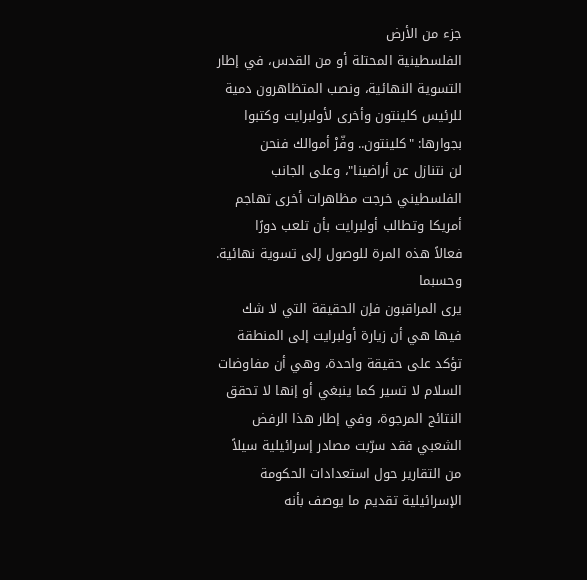جزء من الأرض
الفلسطينية المحتلة أو من القدس، في إطار
التسوية النهائية، ونصب المتظاهرون دمية
للرئيس كلينتون وأخرى لأولبرايت وكتبوا
بجوارها: "كلينتون.. وفّرْ أموالك فنحن
لن نتنازل عن أراضينا"، وعلى الجانب
الفلسطيني خرجت مظاهرات أخرى تهاجم
أمريكا وتطالب أولبرايت بأن تلعب دورًا
فعالاً هذه المرة للوصول إلى تسوية نهائية. وحسبما
يرى المراقبون فإن الحقيقة التي لا شك
فيها هي أن زيارة أولبرايت إلى المنطقة
تؤكد على حقيقة واحدة، وهي أن مفاوضات
السلام لا تسير كما ينبغي أو إنها لا تحقق
النتائج المرجوة، وفي إطار هذا الرفض
الشعبي فقد سرّبت مصادر إسرائيلية سيلاً
من التقارير حول استعدادات الحكومة
الإسرائيلية تقديم ما يوصف بأنه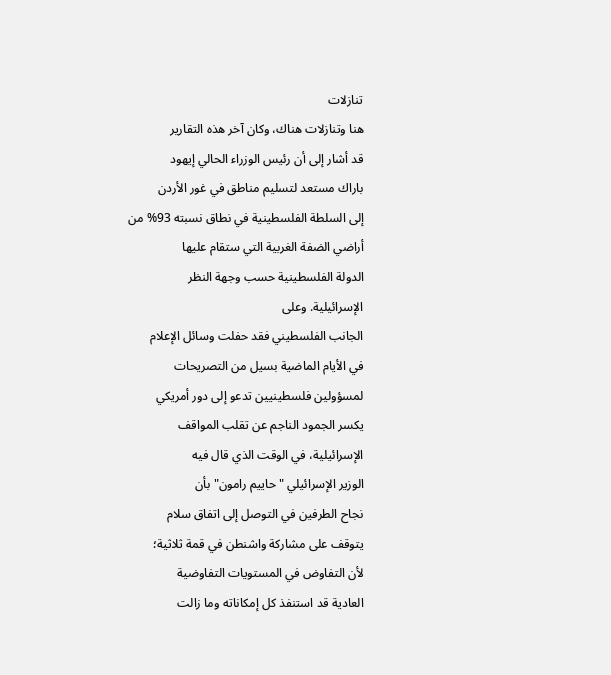تنازلات
هنا وتنازلات هناك، وكان آخر هذه التقارير
قد أشار إلى أن رئيس الوزراء الحالي إيهود
باراك مستعد لتسليم مناطق في غور الأردن
إلى السلطة الفلسطينية في نطاق نسبته 93% من
أراضي الضفة الغربية التي ستقام عليها
الدولة الفلسطينية حسب وجهة النظر
الإسرائيلية. وعلى
الجانب الفلسطيني فقد حفلت وسائل الإعلام
في الأيام الماضية بسيل من التصريحات
لمسؤولين فلسطينيين تدعو إلى دور أمريكي
يكسر الجمود الناجم عن تقلب المواقف
الإسرائيلية، في الوقت الذي قال فيه
الوزير الإسرائيلي "حاييم رامون" بأن
نجاح الطرفين في التوصل إلى اتفاق سلام
يتوقف على مشاركة واشنطن في قمة ثلاثية؛
لأن التفاوض في المستويات التفاوضية
العادية قد استنفذ كل إمكاناته وما زالت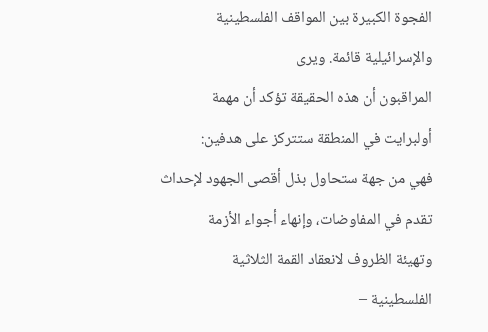الفجوة الكبيرة بين المواقف الفلسطينية
والإسرائيلية قائمة. ويرى
المراقبون أن هذه الحقيقة تؤكد أن مهمة
أولبرايت في المنطقة ستتركز على هدفين:
فهي من جهة ستحاول بذل أقصى الجهود لإحداث
تقدم في المفاوضات، وإنهاء أجواء الأزمة
وتهيئة الظروف لانعقاد القمة الثلاثية
الفلسطينية –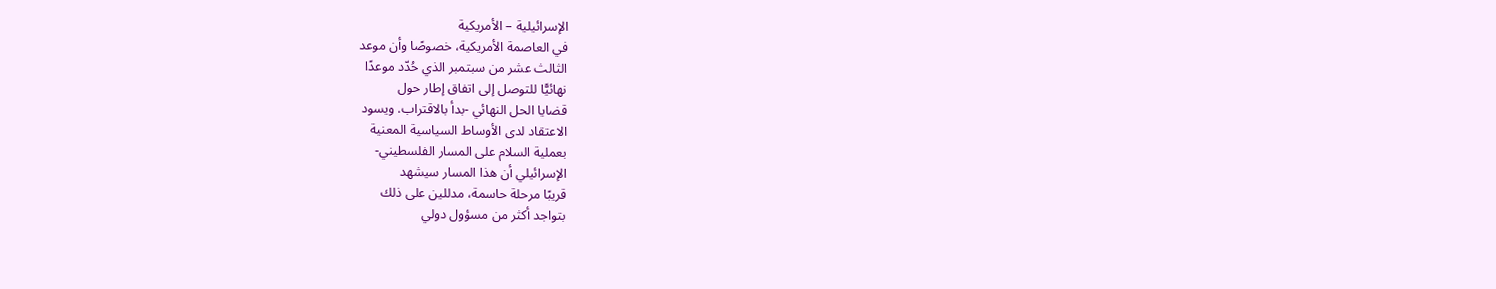الإسرائيلية – الأمريكية
في العاصمة الأمريكية، خصوصًا وأن موعد
الثالث عشر من سبتمبر الذي حُدّد موعدًا
نهائيًّا للتوصل إلى اتفاق إطار حول
قضايا الحل النهائي -بدأ بالاقتراب. ويسود
الاعتقاد لدى الأوساط السياسية المعنية
بعملية السلام على المسار الفلسطيني-
الإسرائيلي أن هذا المسار سيشهد
قريبًا مرحلة حاسمة، مدللين على ذلك
بتواجد أكثر من مسؤول دولي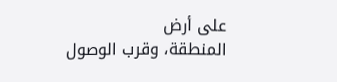على أرض
المنطقة، وقرب الوصول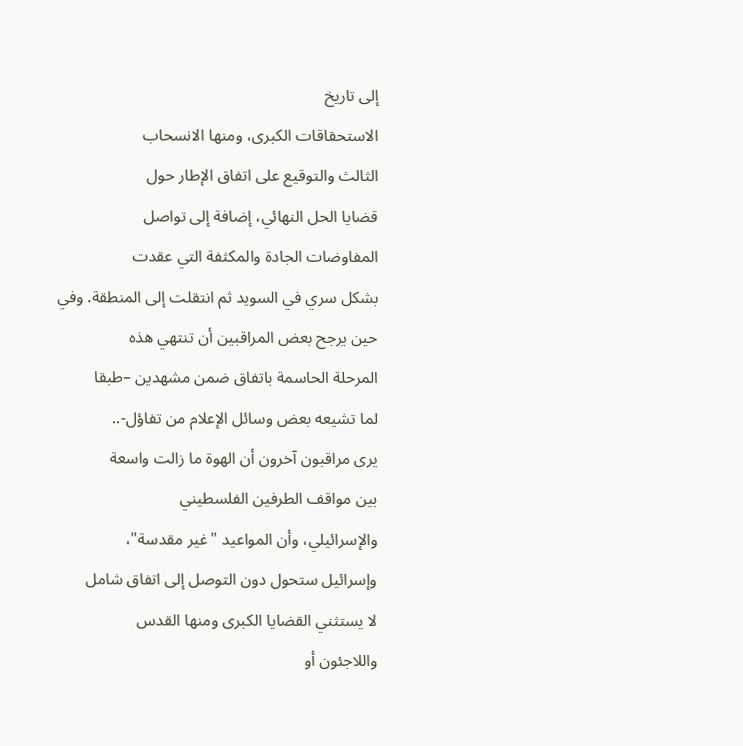إلى تاريخ
الاستحقاقات الكبرى، ومنها الانسحاب
الثالث والتوقيع على اتفاق الإطار حول
قضايا الحل النهائي، إضافة إلى تواصل
المفاوضات الجادة والمكثفة التي عقدت
بشكل سري في السويد ثم انتقلت إلى المنطقة. وفي
حين يرجح بعض المراقبين أن تنتهي هذه
المرحلة الحاسمة باتفاق ضمن مشهدين –طبقا
لما تشيعه بعض وسائل الإعلام من تفاؤل-..
يرى مراقبون آخرون أن الهوة ما زالت واسعة
بين مواقف الطرفين الفلسطيني
والإسرائيلي، وأن المواعيد "غير مقدسة"،
وإسرائيل ستحول دون التوصل إلى اتفاق شامل
لا يستثني القضايا الكبرى ومنها القدس
واللاجئون أو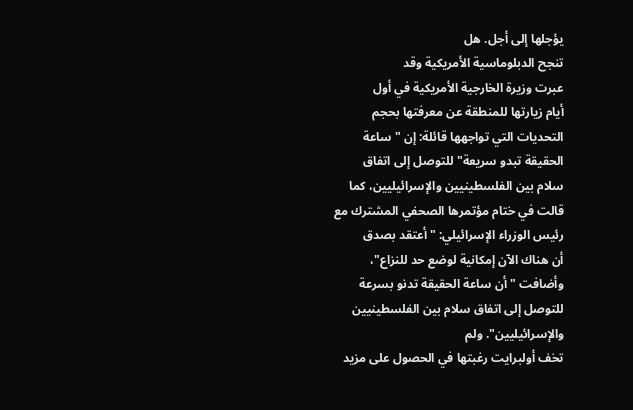يؤجلها إلى أجل. هل
تنجح الدبلوماسية الأمريكية وقد
عبرت وزيرة الخارجية الأمريكية في أول
أيام زيارتها للمنطقة عن معرفتها بحجم
التحديات التي تواجهها قائلة: إن "ساعة
الحقيقة تبدو سريعة" للتوصل إلى اتفاق
سلام بين الفلسطينيين والإسرائيليين، كما
قالت في ختام مؤتمرها الصحفي المشترك مع
رئيس الوزراء الإسرائيلي: "أعتقد بصدق
أن هناك الآن إمكانية لوضع حد للنزاع"،
وأضافت "أن ساعة الحقيقة تدنو بسرعة
للتوصل إلى اتفاق سلام بين الفلسطينيين
والإسرائيليين". ولم
تخف أولبرايت رغبتها في الحصول على مزيد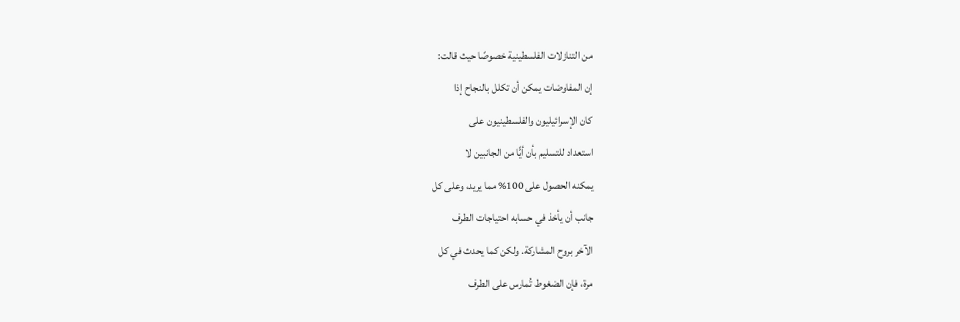من التنازلات الفلسطينية خصوصًا حيث قالت:
إن المفاوضات يمكن أن تكلل بالنجاح إذا
كان الإسرائيليون والفلسطينيون على
استعداد للتسليم بأن أيًّا من الجانبين لا
يمكنه الحصول على 100% مما يريد، وعلى كل
جانب أن يأخذ في حسابه احتياجات الطرف
الآخر بروح المشاركة. ولكن كما يحدث في كل
مرة، فإن الضغوط تُمارس على الطرف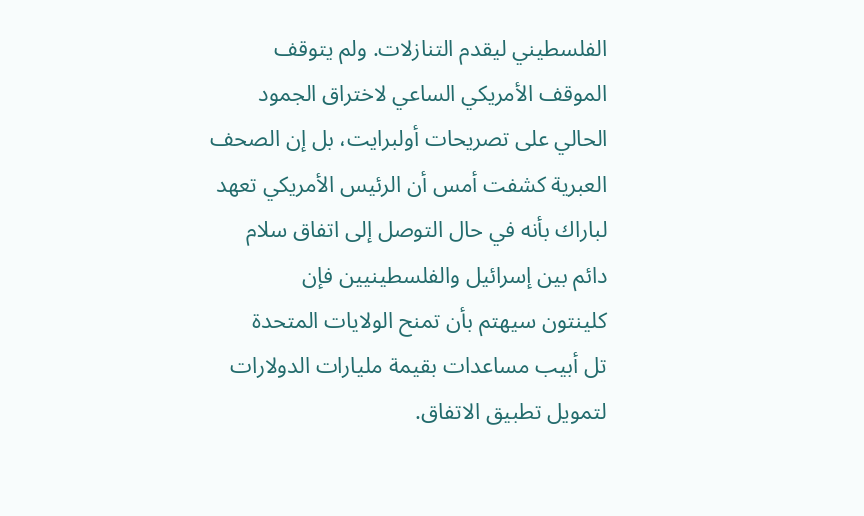الفلسطيني ليقدم التنازلات. ولم يتوقف
الموقف الأمريكي الساعي لاختراق الجمود
الحالي على تصريحات أولبرايت، بل إن الصحف
العبرية كشفت أمس أن الرئيس الأمريكي تعهد
لباراك بأنه في حال التوصل إلى اتفاق سلام
دائم بين إسرائيل والفلسطينيين فإن
كلينتون سيهتم بأن تمنح الولايات المتحدة
تل أبيب مساعدات بقيمة مليارات الدولارات
لتمويل تطبيق الاتفاق.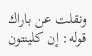ونقلت عن باراك
قوله: إن كلينتون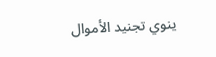ينوي تجنيد الأموال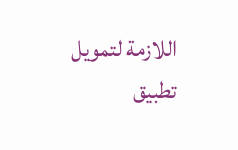اللازمة لتمويل تطبيق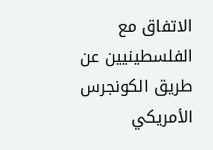الاتفاق مع
الفلسطينيين عن طريق الكونجرس الأمريكي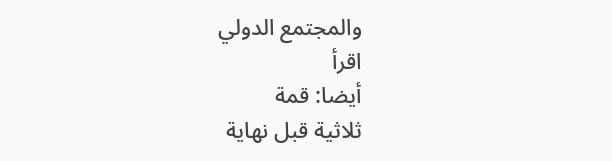والمجتمع الدولي
اقرأ
أيضا: قمة
ثلاثية قبل نهاية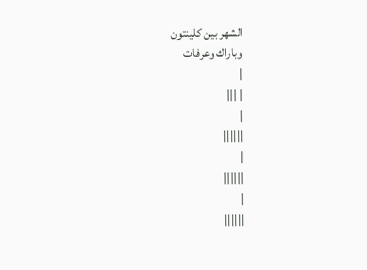الشهر بين كلينتون
وباراك وعرفات
|
| |||
|
||||||
|
||||||
|
||||||